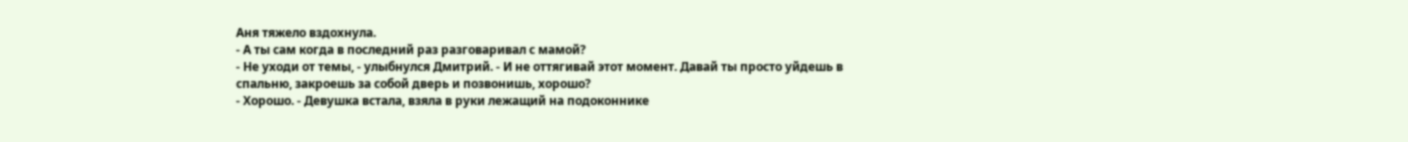Аня тяжело вздохнула.
- А ты сам когда в последний раз разговаривал с мамой?
- Не уходи от темы, - улыбнулся Дмитрий. - И не оттягивай этот момент. Давай ты просто уйдешь в спальню, закроешь за собой дверь и позвонишь, хорошо?
- Хорошо. - Девушка встала, взяла в руки лежащий на подоконнике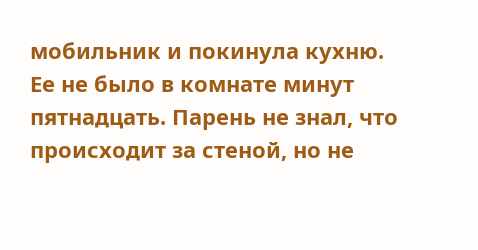мобильник и покинула кухню.
Ее не было в комнате минут пятнадцать. Парень не знал, что происходит за стеной, но не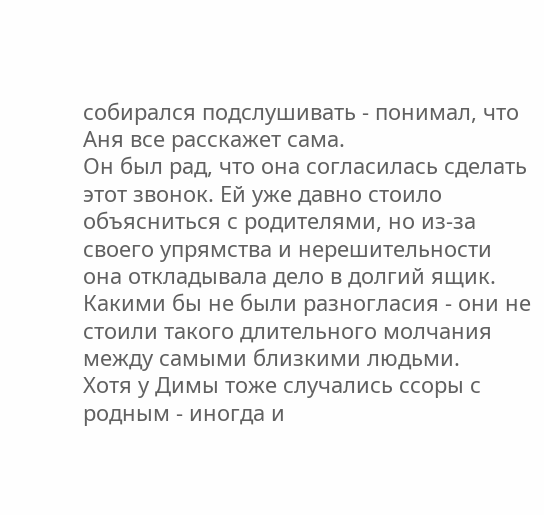собирался подслушивать - понимал, что Аня все расскажет сама.
Он был рад, что она согласилась сделать этот звонок. Ей уже давно стоило объясниться с родителями, но из-за своего упрямства и нерешительности она откладывала дело в долгий ящик. Какими бы не были разногласия - они не стоили такого длительного молчания между самыми близкими людьми.
Хотя у Димы тоже случались ссоры с родным - иногда и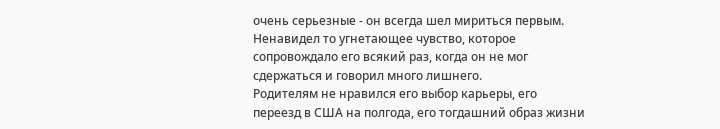очень серьезные - он всегда шел мириться первым. Ненавидел то угнетающее чувство, которое сопровождало его всякий раз, когда он не мог сдержаться и говорил много лишнего.
Родителям не нравился его выбор карьеры, его переезд в США на полгода, его тогдашний образ жизни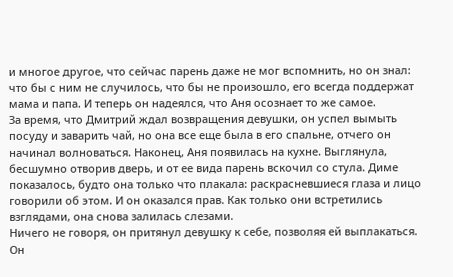и многое другое, что сейчас парень даже не мог вспомнить, но он знал: что бы с ним не случилось, что бы не произошло, его всегда поддержат мама и папа. И теперь он надеялся, что Аня осознает то же самое.
За время, что Дмитрий ждал возвращения девушки, он успел вымыть посуду и заварить чай, но она все еще была в его спальне, отчего он начинал волноваться. Наконец, Аня появилась на кухне. Выглянула, бесшумно отворив дверь, и от ее вида парень вскочил со стула. Диме показалось, будто она только что плакала: раскрасневшиеся глаза и лицо говорили об этом. И он оказался прав. Как только они встретились взглядами, она снова залилась слезами.
Ничего не говоря, он притянул девушку к себе, позволяя ей выплакаться. Он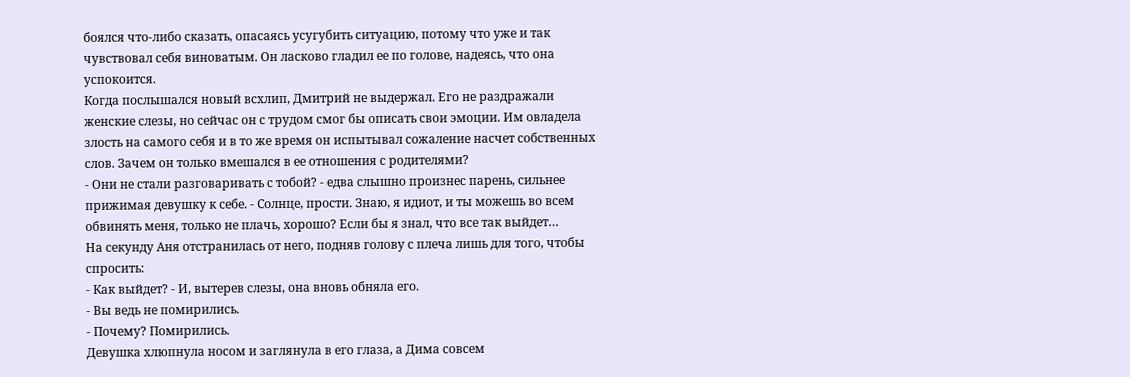боялся что-либо сказать, опасаясь усугубить ситуацию, потому что уже и так чувствовал себя виноватым. Он ласково гладил ее по голове, надеясь, что она успокоится.
Когда послышался новый всхлип, Дмитрий не выдержал. Его не раздражали женские слезы, но сейчас он с трудом смог бы описать свои эмоции. Им овладела злость на самого себя и в то же время он испытывал сожаление насчет собственных слов. Зачем он только вмешался в ее отношения с родителями?
- Они не стали разговаривать с тобой? - едва слышно произнес парень, сильнее прижимая девушку к себе. - Солнце, прости. Знаю, я идиот, и ты можешь во всем обвинять меня, только не плачь, хорошо? Если бы я знал, что все так выйдет…
На секунду Аня отстранилась от него, подняв голову с плеча лишь для того, чтобы спросить:
- Как выйдет? - И, вытерев слезы, она вновь обняла его.
- Вы ведь не помирились.
- Почему? Помирились.
Девушка хлюпнула носом и заглянула в его глаза, а Дима совсем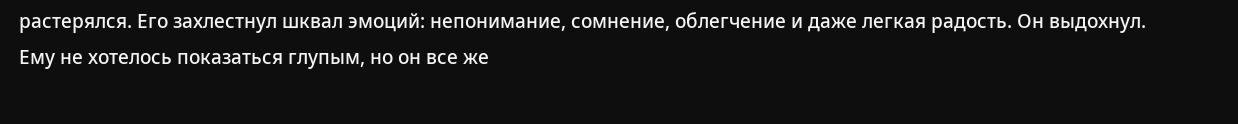растерялся. Его захлестнул шквал эмоций: непонимание, сомнение, облегчение и даже легкая радость. Он выдохнул.
Ему не хотелось показаться глупым, но он все же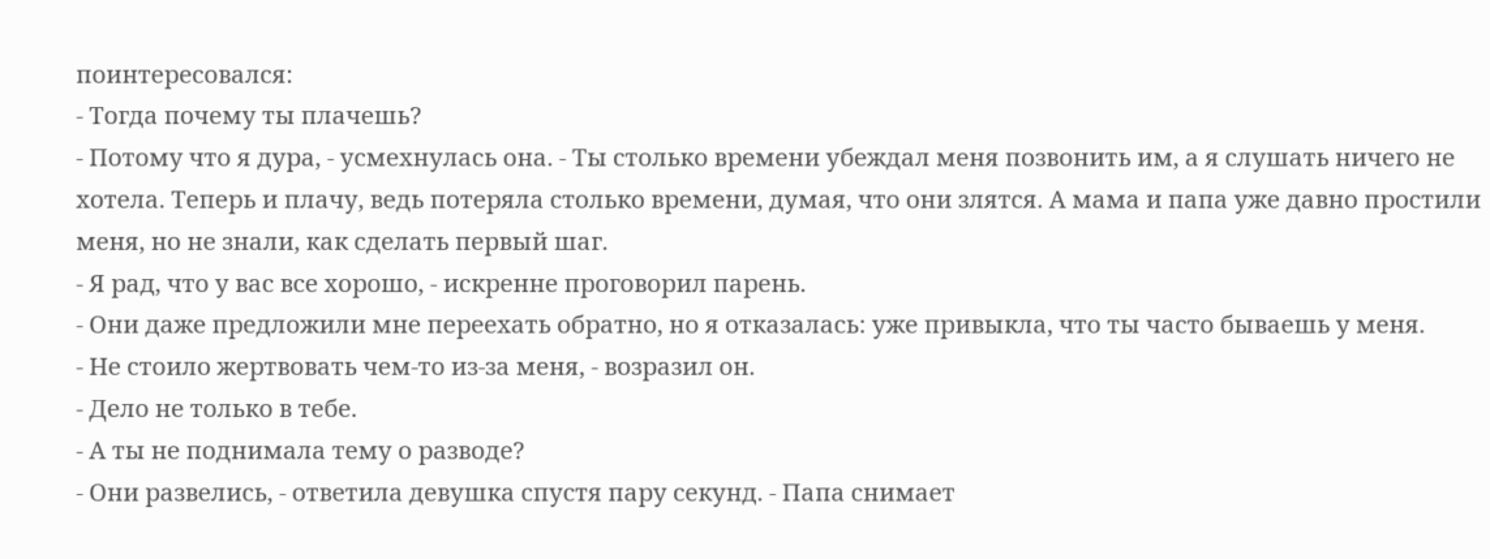поинтересовался:
- Тогда почему ты плачешь?
- Потому что я дура, - усмехнулась она. - Ты столько времени убеждал меня позвонить им, а я слушать ничего не хотела. Теперь и плачу, ведь потеряла столько времени, думая, что они злятся. А мама и папа уже давно простили меня, но не знали, как сделать первый шаг.
- Я рад, что у вас все хорошо, - искренне проговорил парень.
- Они даже предложили мне переехать обратно, но я отказалась: уже привыкла, что ты часто бываешь у меня.
- Не стоило жертвовать чем-то из-за меня, - возразил он.
- Дело не только в тебе.
- А ты не поднимала тему о разводе?
- Они развелись, - ответила девушка спустя пару секунд. - Папа снимает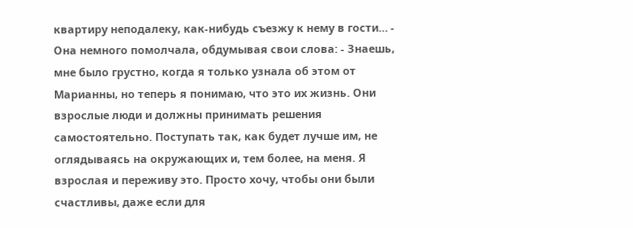квартиру неподалеку, как-нибудь съезжу к нему в гости… - Она немного помолчала, обдумывая свои слова: - Знаешь, мне было грустно, когда я только узнала об этом от Марианны, но теперь я понимаю, что это их жизнь. Они взрослые люди и должны принимать решения самостоятельно. Поступать так, как будет лучше им, не оглядываясь на окружающих и, тем более, на меня. Я взрослая и переживу это. Просто хочу, чтобы они были счастливы, даже если для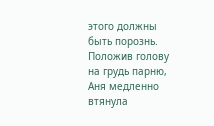этого должны быть порознь.
Положив голову на грудь парню, Аня медленно втянула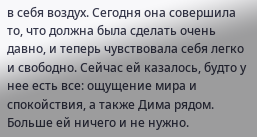в себя воздух. Сегодня она совершила то, что должна была сделать очень давно, и теперь чувствовала себя легко и свободно. Сейчас ей казалось, будто у нее есть все: ощущение мира и спокойствия, а также Дима рядом. Больше ей ничего и не нужно.